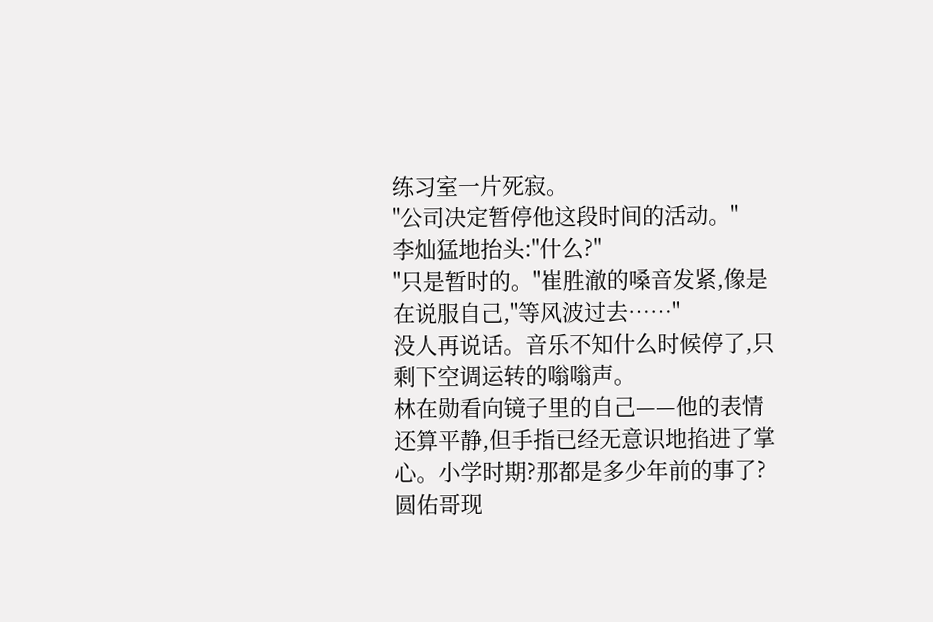练习室一片死寂。
"公司决定暂停他这段时间的活动。"
李灿猛地抬头:"什么?"
"只是暂时的。"崔胜澈的嗓音发紧,像是在说服自己,"等风波过去……"
没人再说话。音乐不知什么时候停了,只剩下空调运转的嗡嗡声。
林在勋看向镜子里的自己——他的表情还算平静,但手指已经无意识地掐进了掌心。小学时期?那都是多少年前的事了?圆佑哥现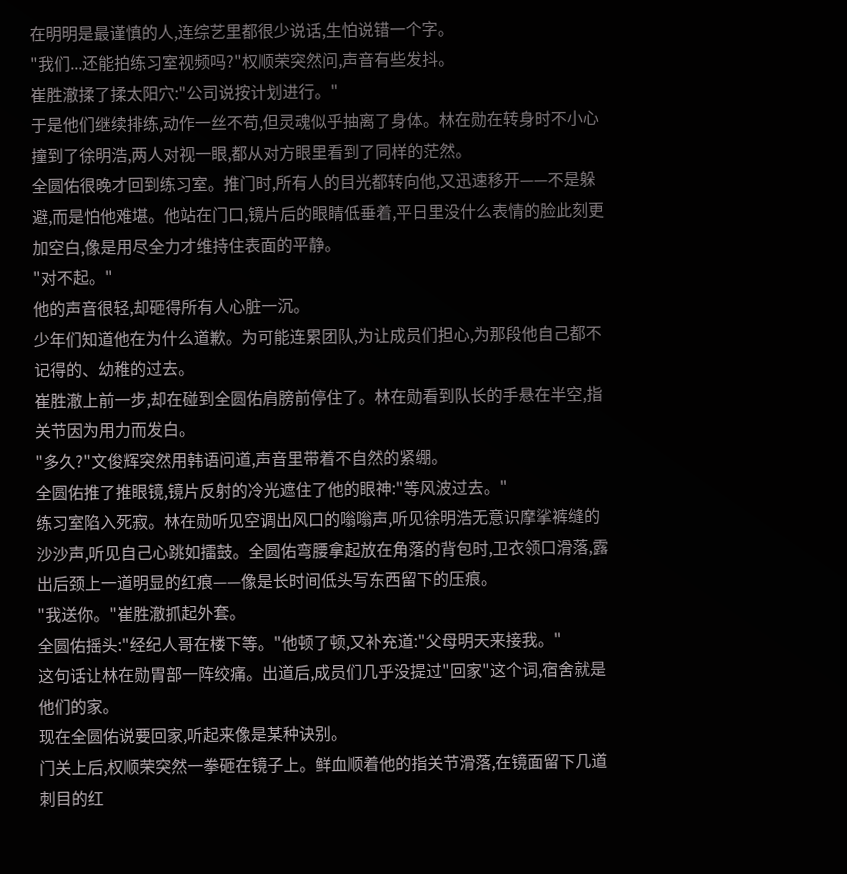在明明是最谨慎的人,连综艺里都很少说话,生怕说错一个字。
"我们...还能拍练习室视频吗?"权顺荣突然问,声音有些发抖。
崔胜澈揉了揉太阳穴:"公司说按计划进行。"
于是他们继续排练,动作一丝不苟,但灵魂似乎抽离了身体。林在勋在转身时不小心撞到了徐明浩,两人对视一眼,都从对方眼里看到了同样的茫然。
全圆佑很晚才回到练习室。推门时,所有人的目光都转向他,又迅速移开——不是躲避,而是怕他难堪。他站在门口,镜片后的眼睛低垂着,平日里没什么表情的脸此刻更加空白,像是用尽全力才维持住表面的平静。
"对不起。"
他的声音很轻,却砸得所有人心脏一沉。
少年们知道他在为什么道歉。为可能连累团队,为让成员们担心,为那段他自己都不记得的、幼稚的过去。
崔胜澈上前一步,却在碰到全圆佑肩膀前停住了。林在勋看到队长的手悬在半空,指关节因为用力而发白。
"多久?"文俊辉突然用韩语问道,声音里带着不自然的紧绷。
全圆佑推了推眼镜,镜片反射的冷光遮住了他的眼神:"等风波过去。"
练习室陷入死寂。林在勋听见空调出风口的嗡嗡声,听见徐明浩无意识摩挲裤缝的沙沙声,听见自己心跳如擂鼓。全圆佑弯腰拿起放在角落的背包时,卫衣领口滑落,露出后颈上一道明显的红痕——像是长时间低头写东西留下的压痕。
"我送你。"崔胜澈抓起外套。
全圆佑摇头:"经纪人哥在楼下等。"他顿了顿,又补充道:"父母明天来接我。"
这句话让林在勋胃部一阵绞痛。出道后,成员们几乎没提过"回家"这个词,宿舍就是他们的家。
现在全圆佑说要回家,听起来像是某种诀别。
门关上后,权顺荣突然一拳砸在镜子上。鲜血顺着他的指关节滑落,在镜面留下几道刺目的红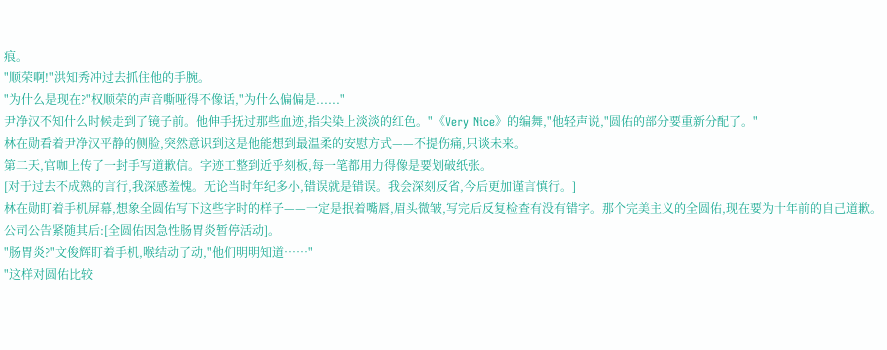痕。
"顺荣啊!"洪知秀冲过去抓住他的手腕。
"为什么是现在?"权顺荣的声音嘶哑得不像话,"为什么偏偏是......"
尹净汉不知什么时候走到了镜子前。他伸手抚过那些血迹,指尖染上淡淡的红色。"《Very Nice》的编舞,"他轻声说,"圆佑的部分要重新分配了。"
林在勋看着尹净汉平静的侧脸,突然意识到这是他能想到最温柔的安慰方式——不提伤痛,只谈未来。
第二天,官咖上传了一封手写道歉信。字迹工整到近乎刻板,每一笔都用力得像是要划破纸张。
[对于过去不成熟的言行,我深感羞愧。无论当时年纪多小,错误就是错误。我会深刻反省,今后更加谨言慎行。]
林在勋盯着手机屏幕,想象全圆佑写下这些字时的样子——一定是抿着嘴唇,眉头微皱,写完后反复检查有没有错字。那个完美主义的全圆佑,现在要为十年前的自己道歉。
公司公告紧随其后:[全圆佑因急性肠胃炎暂停活动]。
"肠胃炎?"文俊辉盯着手机,喉结动了动,"他们明明知道……"
"这样对圆佑比较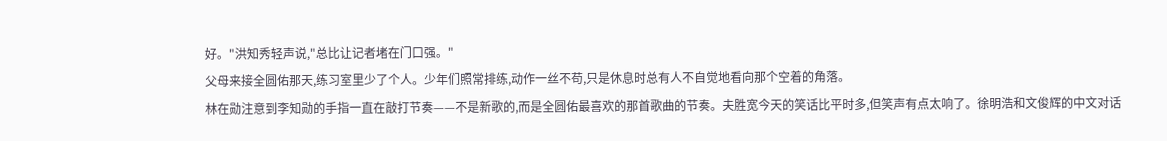好。"洪知秀轻声说,"总比让记者堵在门口强。"
父母来接全圆佑那天,练习室里少了个人。少年们照常排练,动作一丝不苟,只是休息时总有人不自觉地看向那个空着的角落。
林在勋注意到李知勋的手指一直在敲打节奏——不是新歌的,而是全圆佑最喜欢的那首歌曲的节奏。夫胜宽今天的笑话比平时多,但笑声有点太响了。徐明浩和文俊辉的中文对话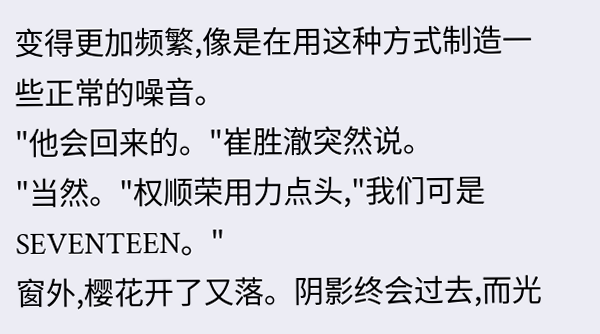变得更加频繁,像是在用这种方式制造一些正常的噪音。
"他会回来的。"崔胜澈突然说。
"当然。"权顺荣用力点头,"我们可是SEVENTEEN。"
窗外,樱花开了又落。阴影终会过去,而光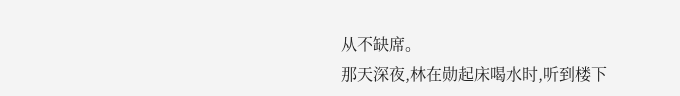从不缺席。
那天深夜,林在勋起床喝水时,听到楼下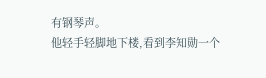有钢琴声。
他轻手轻脚地下楼,看到李知勋一个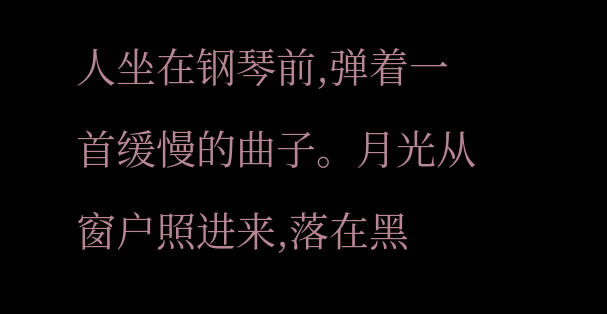人坐在钢琴前,弹着一首缓慢的曲子。月光从窗户照进来,落在黑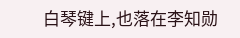白琴键上,也落在李知勋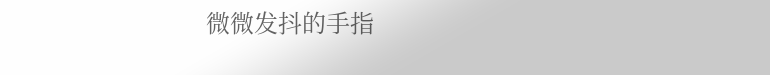微微发抖的手指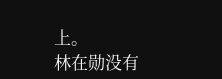上。
林在勋没有